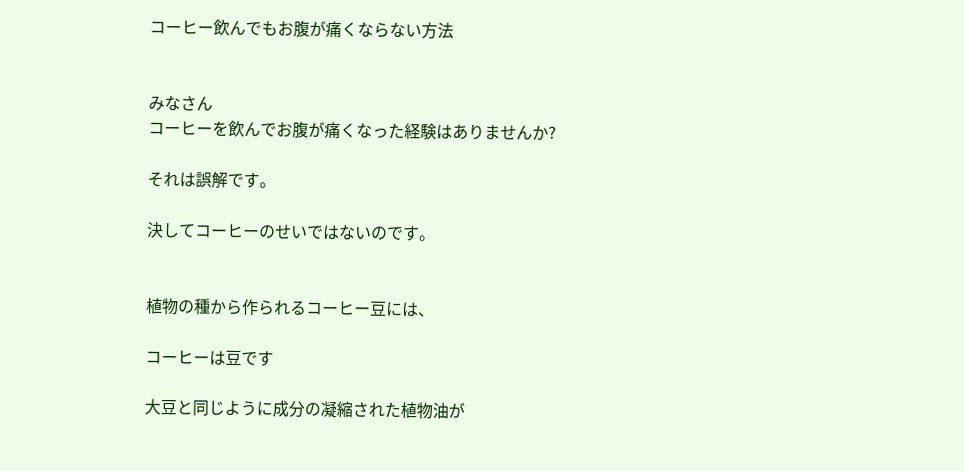コーヒー飲んでもお腹が痛くならない方法


みなさん
コーヒーを飲んでお腹が痛くなった経験はありませんか?

それは誤解です。

決してコーヒーのせいではないのです。


植物の種から作られるコーヒー豆には、

コーヒーは豆です

大豆と同じように成分の凝縮された植物油が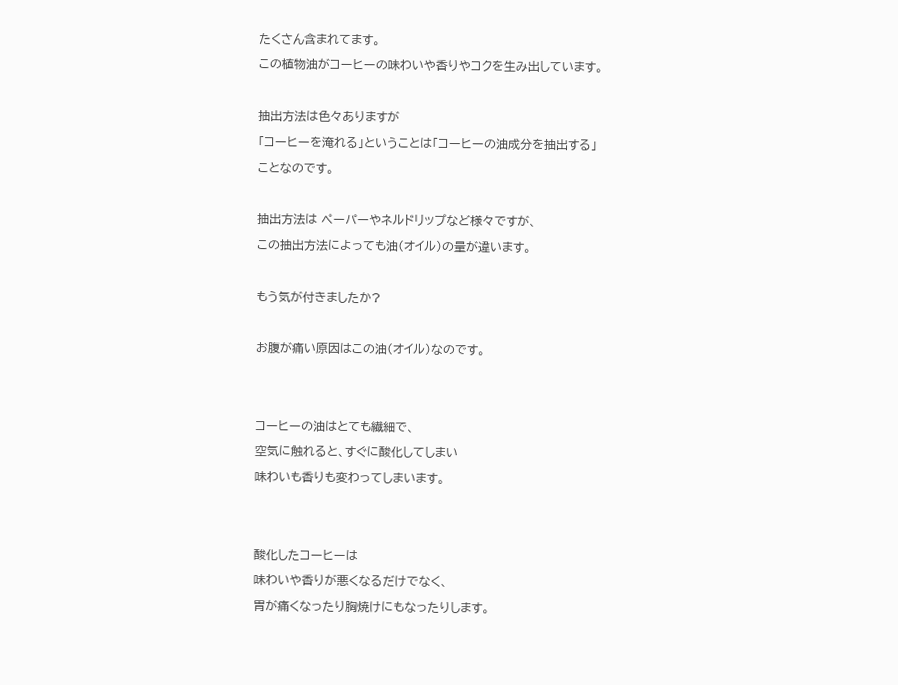たくさん含まれてます。
この植物油がコーヒーの味わいや香りやコクを生み出しています。

抽出方法は色々ありますが
「コーヒーを淹れる」ということは「コーヒーの油成分を抽出する」
ことなのです。

抽出方法は ペーパーやネルドリップなど様々ですが、
この抽出方法によっても油(オイル)の量が違います。

もう気が付きましたか?

お腹が痛い原因はこの油(オイル)なのです。


コーヒーの油はとても繊細で、
空気に触れると、すぐに酸化してしまい
味わいも香りも変わってしまいます。


酸化したコーヒーは
味わいや香りが悪くなるだけでなく、
胃が痛くなったり胸焼けにもなったりします。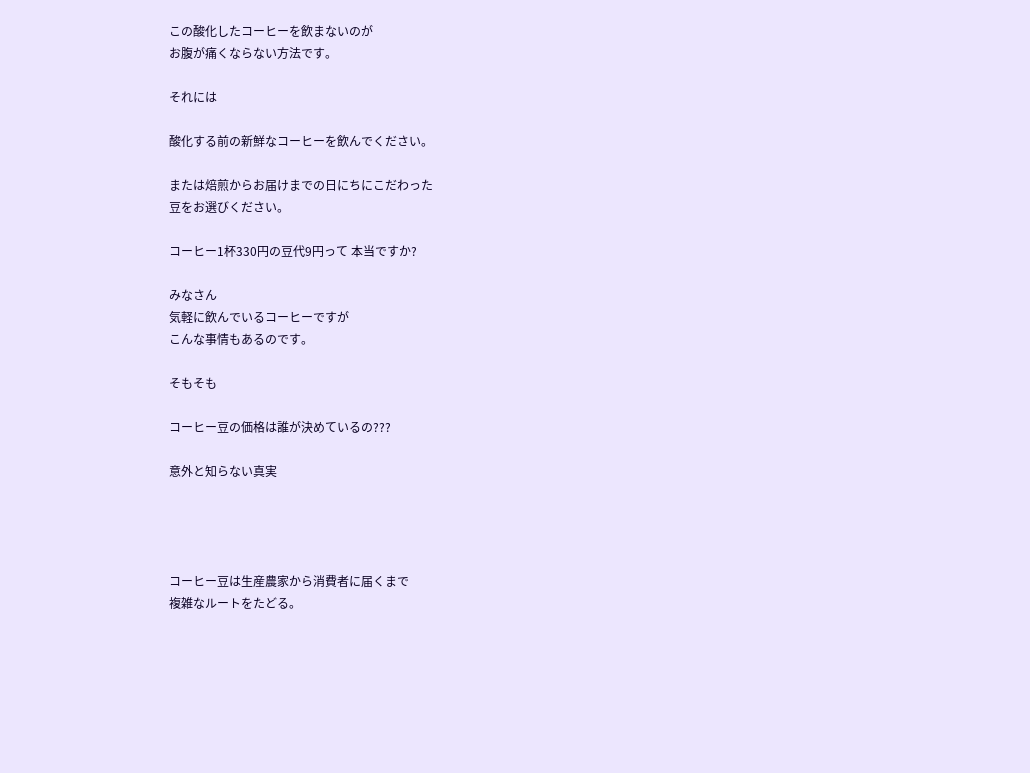この酸化したコーヒーを飲まないのが
お腹が痛くならない方法です。

それには

酸化する前の新鮮なコーヒーを飲んでください。

または焙煎からお届けまでの日にちにこだわった
豆をお選びください。

コーヒー1杯330円の豆代9円って 本当ですか?

みなさん
気軽に飲んでいるコーヒーですが
こんな事情もあるのです。

そもそも

コーヒー豆の価格は誰が決めているの???

意外と知らない真実




コーヒー豆は生産農家から消費者に届くまで
複雑なルートをたどる。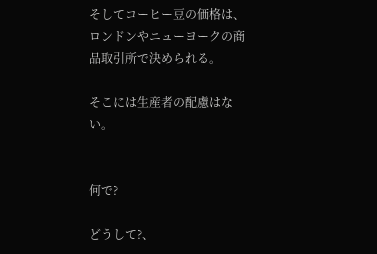そしてコーヒー豆の価格は、ロンドンやニューヨークの商品取引所で決められる。

そこには生産者の配慮はない。


何で?

どうして?、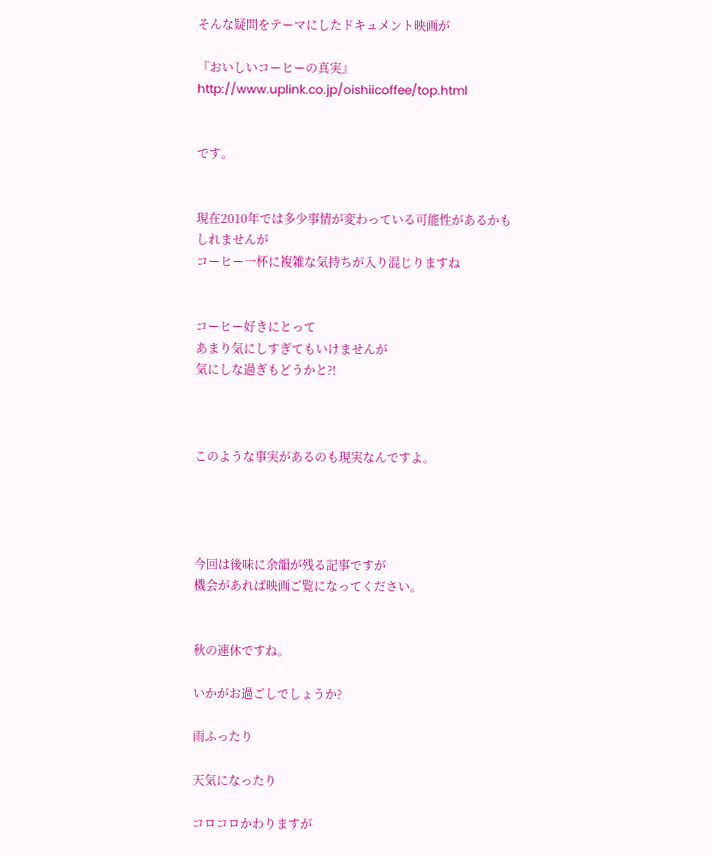そんな疑問をテーマにしたドキュメント映画が

『おいしいコーヒーの真実』
http://www.uplink.co.jp/oishiicoffee/top.html


です。


現在2010年では多少事情が変わっている可能性があるかもしれませんが
コーヒー一杯に複雑な気持ちが入り混じりますね


コーヒー好きにとって
あまり気にしすぎてもいけませんが
気にしな過ぎもどうかと?!



このような事実があるのも現実なんですよ。




今回は後味に余韻が残る記事ですが
機会があれば映画ご覧になってください。


秋の連休ですね。

いかがお過ごしでしょうか?

雨ふったり

天気になったり

コロコロかわりますが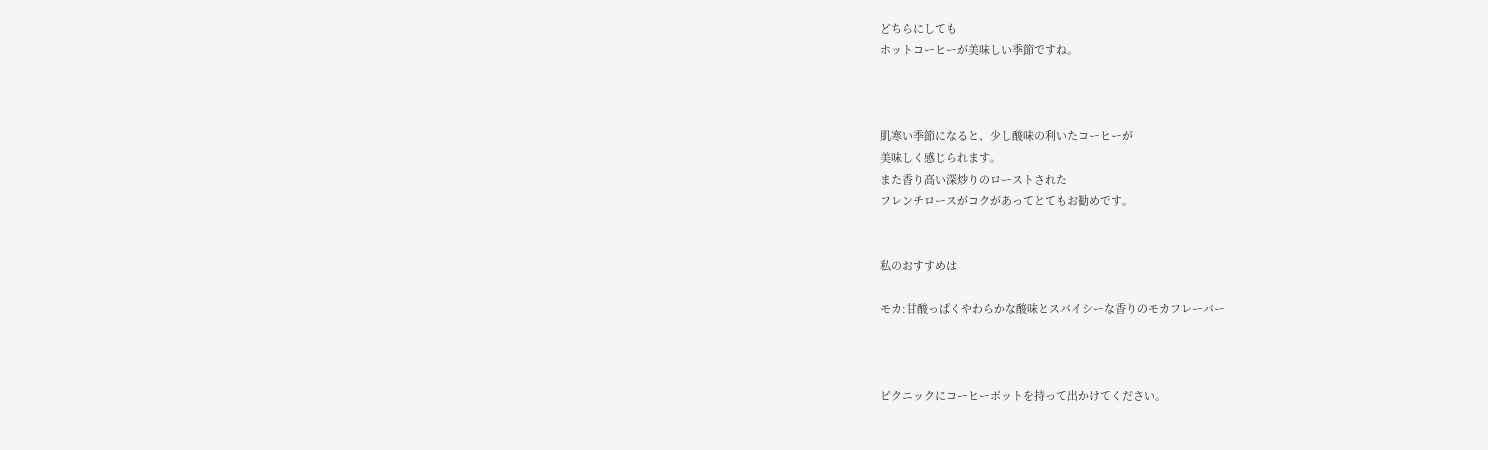どちらにしても
ホットコーヒーが美味しい季節ですね。



肌寒い季節になると、少し酸味の利いたコーヒーが
美味しく感じられます。
また香り高い深炒りのローストされた
フレンチロースがコクがあってとてもお勧めです。


私のおすすめは

モカ:甘酸っぱくやわらかな酸味とスパイシーな香りのモカフレーバー



ピクニックにコーヒーポットを持って出かけてください。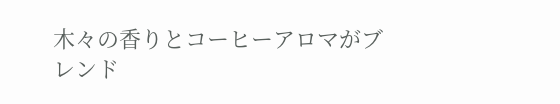木々の香りとコーヒーアロマがブレンド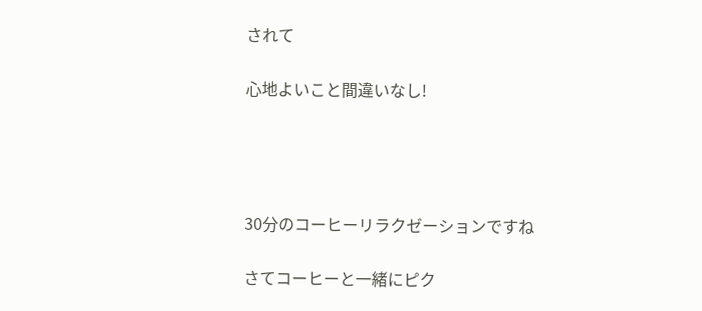されて

心地よいこと間違いなし!




30分のコーヒーリラクゼーションですね

さてコーヒーと一緒にピク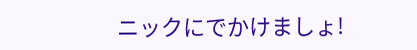ニックにでかけましょ!